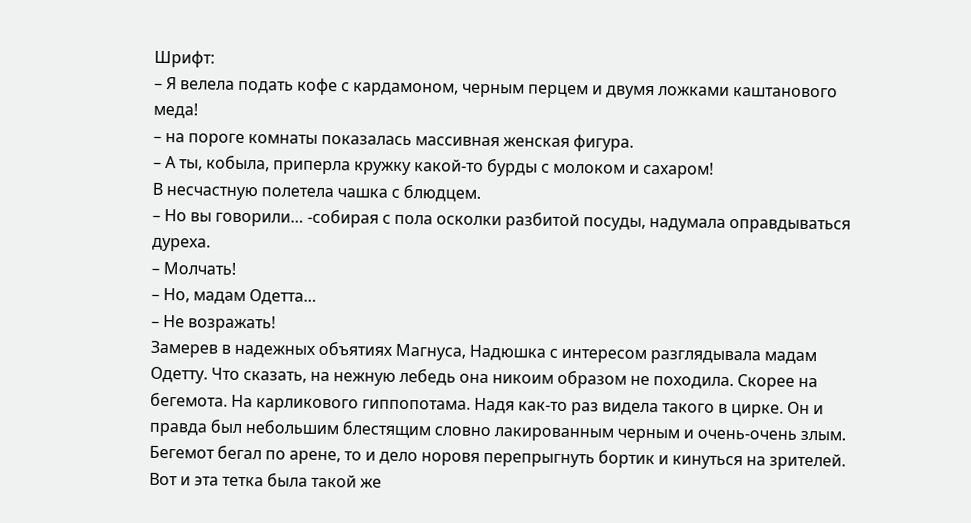Шрифт:
– Я велела подать кофе с кардамоном, черным перцем и двумя ложками каштанового меда!
– на пороге комнаты показалась массивная женская фигура.
– А ты, кобыла, приперла кружку какой-то бурды с молоком и сахаром!
В несчастную полетела чашка с блюдцем.
– Но вы говорили… -собирая с пола осколки разбитой посуды, надумала оправдываться дуреха.
– Молчать!
– Но, мадам Одетта…
– Не возражать!
Замерев в надежных объятиях Магнуса, Надюшка с интересом разглядывала мадам Одетту. Что сказать, на нежную лебедь она никоим образом не походила. Скорее на бегемота. На карликового гиппопотама. Надя как-то раз видела такого в цирке. Он и правда был небольшим блестящим словно лакированным черным и очень-очень злым. Бегемот бегал по арене, то и дело норовя перепрыгнуть бортик и кинуться на зрителей. Вот и эта тетка была такой же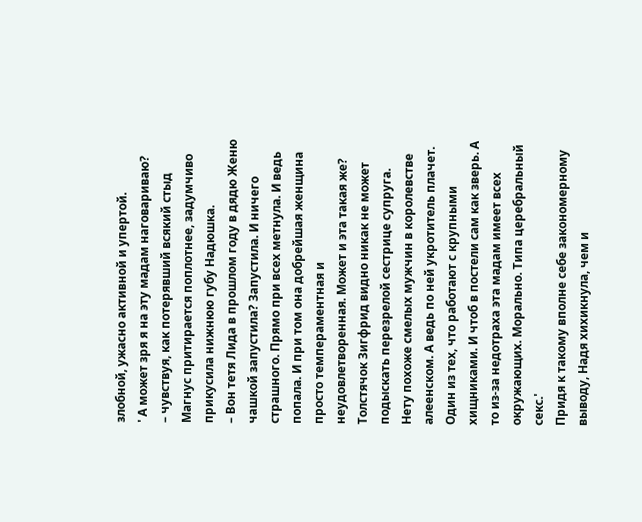злобной, ужасно активной и упертой.
' А может зря я на эту мадам наговариваю?
– чувствуя, как потерявший всякий стыд Магнус притирается поплотнее, задумчиво прикусила нижнюю губу Надюшка.
– Вон тетя Лида в прошлом году в дядю Женю чашкой запустила? Запустила. И ничего страшного. Прямо при всех метнула. И ведь попала. И при том она добрейшая женщина просто темпераментная и неудовлетворенная. Может и эта такая же? Толстячок Зигфрид видно никак не может подыскать перезрелой сестрице супруга. Нету похоже смелых мужчин в королевстве алеенском. А ведь по ней укротитель плачет. Один из тех, что работают с крупными хищниками. И чтоб в постели сам как зверь. А то из-за недотраха эта мадам имеет всех окружающих. Морально. Типа церебральный секс.'
Придя к такому вполне себе закономерному выводу, Надя хихикнула, чем и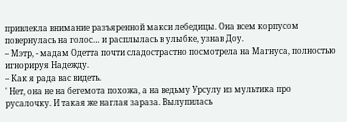привлекла внимание разъяренной макси лебедицы. Она всем корпусом повернулась на голос… и расплылась в улыбке, узнав Доу.
– Мэтр, - мадам Одетта почти сладострастно посмотрела на Магнуса, полностью игнорируя Надежду.
– Как я рада вас видеть.
' Нет, она не на бегемота похожа, а на ведьму Урсулу из мультика про русалочку. И такая же наглая зараза. Вылупилась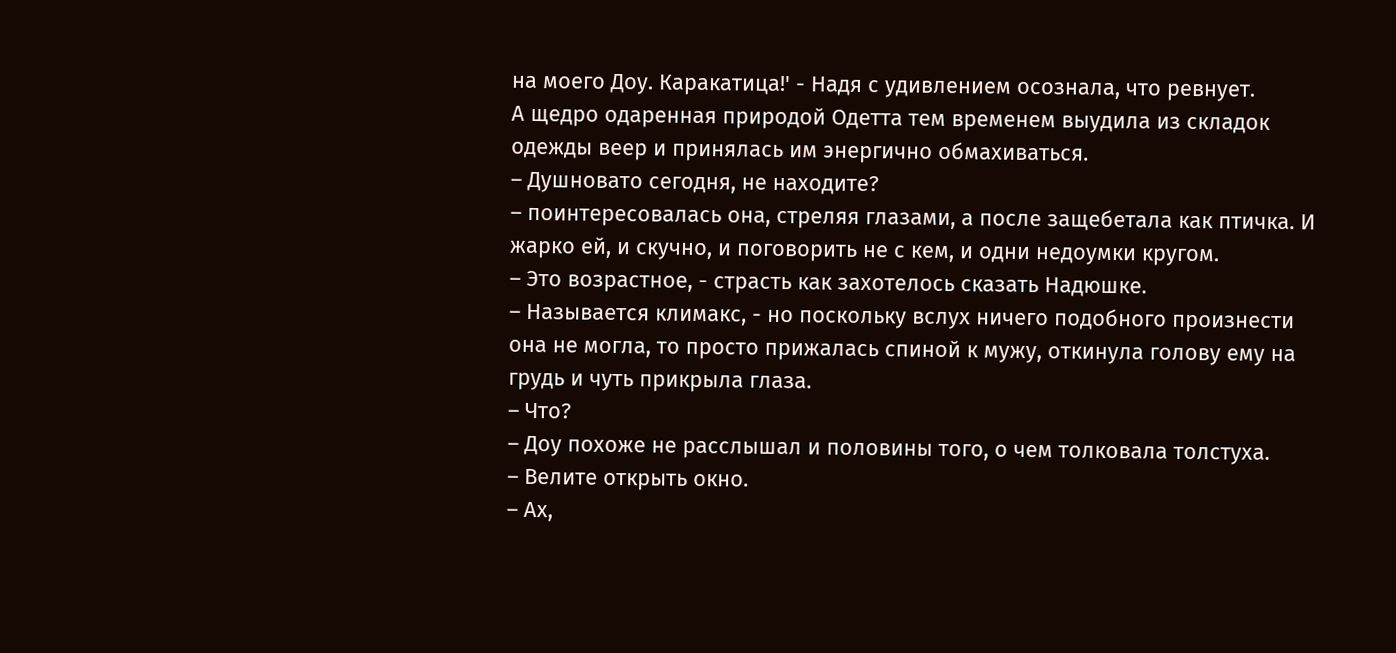на моего Доу. Каракатица!' - Надя с удивлением осознала, что ревнует.
А щедро одаренная природой Одетта тем временем выудила из складок одежды веер и принялась им энергично обмахиваться.
– Душновато сегодня, не находите?
– поинтересовалась она, стреляя глазами, а после защебетала как птичка. И жарко ей, и скучно, и поговорить не с кем, и одни недоумки кругом.
– Это возрастное, - страсть как захотелось сказать Надюшке.
– Называется климакс, - но поскольку вслух ничего подобного произнести она не могла, то просто прижалась спиной к мужу, откинула голову ему на грудь и чуть прикрыла глаза.
– Что?
– Доу похоже не расслышал и половины того, о чем толковала толстуха.
– Велите открыть окно.
– Ах,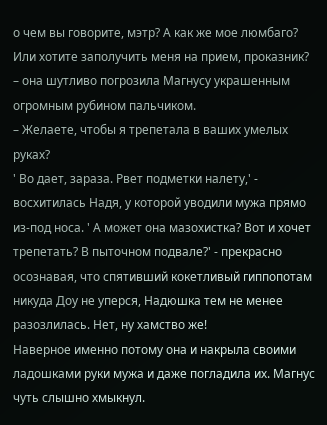о чем вы говорите, мэтр? А как же мое люмбаго? Или хотите заполучить меня на прием, проказник?
– она шутливо погрозила Магнусу украшенным огромным рубином пальчиком.
– Желаете, чтобы я трепетала в ваших умелых руках?
' Во дает, зараза. Рвет подметки налету,' - восхитилась Надя, у которой уводили мужа прямо из-под носа. ' А может она мазохистка? Вот и хочет трепетать? В пыточном подвале?' - прекрасно осознавая, что спятивший кокетливый гиппопотам никуда Доу не уперся, Надюшка тем не менее разозлилась. Нет, ну хамство же!
Наверное именно потому она и накрыла своими ладошками руки мужа и даже погладила их. Магнус чуть слышно хмыкнул.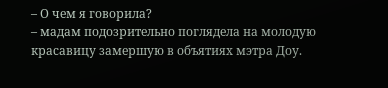– О чем я говорила?
– мадам подозрительно поглядела на молодую красавицу замершую в объятиях мэтра Доу.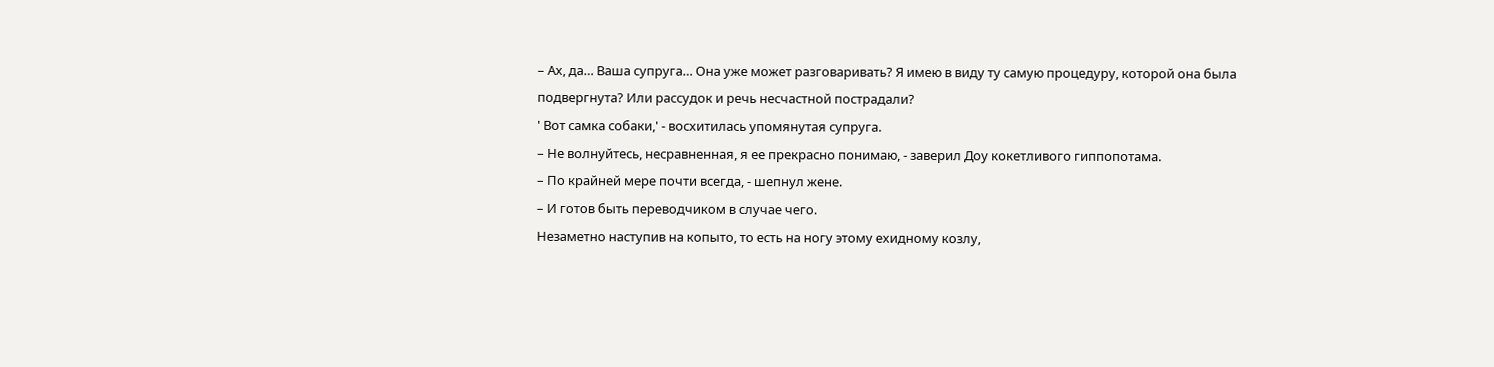– Ах, да… Ваша супруга… Она уже может разговаривать? Я имею в виду ту самую процедуру, которой она была подвергнута? Или рассудок и речь несчастной пострадали?
' Вот самка собаки,' - восхитилась упомянутая супруга.
– Не волнуйтесь, несравненная, я ее прекрасно понимаю, - заверил Доу кокетливого гиппопотама.
– По крайней мере почти всегда, - шепнул жене.
– И готов быть переводчиком в случае чего.
Незаметно наступив на копыто, то есть на ногу этому ехидному козлу,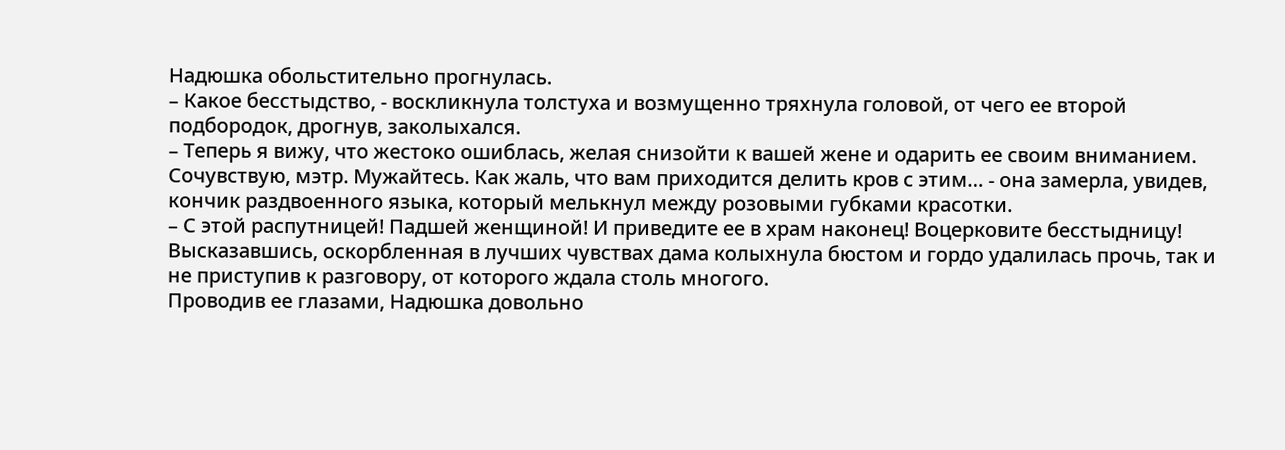Надюшка обольстительно прогнулась.
– Какое бесстыдство, - воскликнула толстуха и возмущенно тряхнула головой, от чего ее второй подбородок, дрогнув, заколыхался.
– Теперь я вижу, что жестоко ошиблась, желая снизойти к вашей жене и одарить ее своим вниманием. Сочувствую, мэтр. Мужайтесь. Как жаль, что вам приходится делить кров с этим… - она замерла, увидев, кончик раздвоенного языка, который мелькнул между розовыми губками красотки.
– С этой распутницей! Падшей женщиной! И приведите ее в храм наконец! Воцерковите бесстыдницу!
Высказавшись, оскорбленная в лучших чувствах дама колыхнула бюстом и гордо удалилась прочь, так и не приступив к разговору, от которого ждала столь многого.
Проводив ее глазами, Надюшка довольно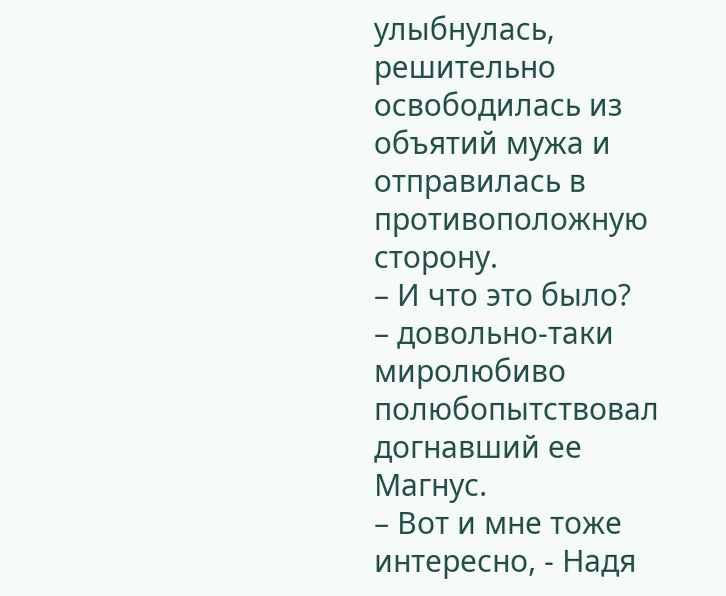улыбнулась, решительно освободилась из объятий мужа и отправилась в противоположную сторону.
– И что это было?
– довольно-таки миролюбиво полюбопытствовал догнавший ее Магнус.
– Вот и мне тоже интересно, - Надя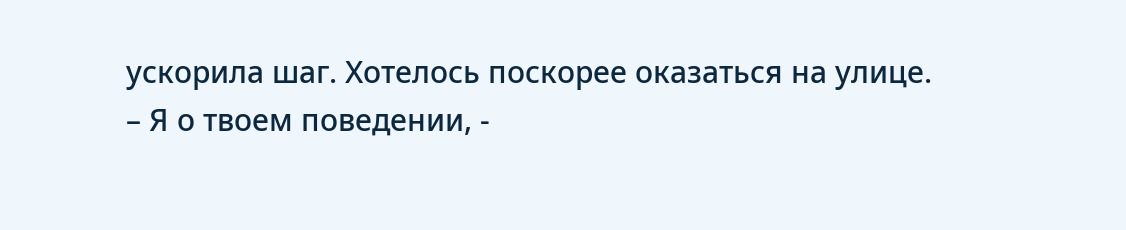ускорила шаг. Хотелось поскорее оказаться на улице.
– Я о твоем поведении, -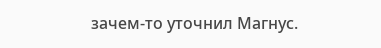зачем-то уточнил Магнус.